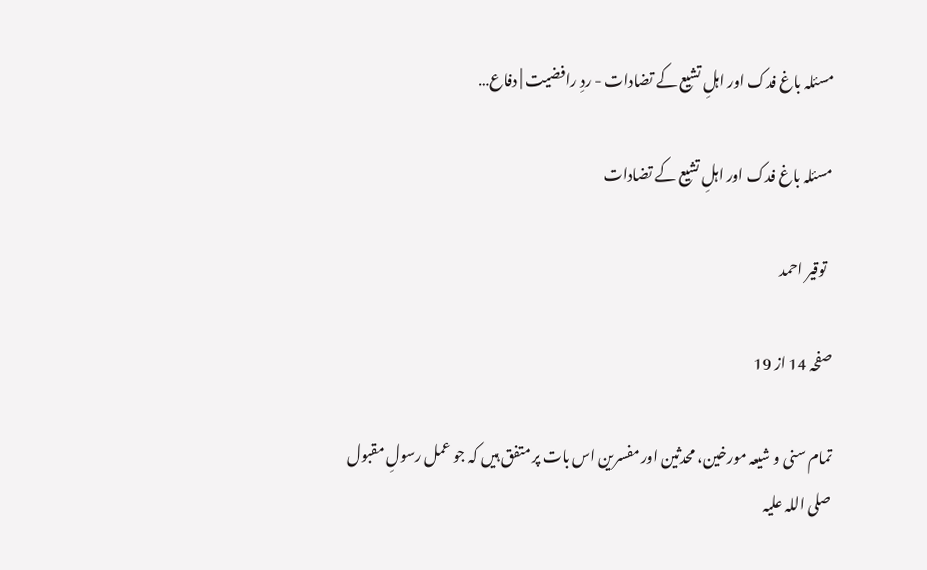مسئلہ باغ فدک اور اہلِ تشیع کے تضادات - ردِ رافضیت | دفاع…

مسئلہ باغ فدک اور اہلِ تشیع کے تضادات

  توقیر احمد

صفحہ 14 از 19

تمام سنی و شیعہ مورخین، محدثین اور مفسرین اس بات پر متفق ہیں کہ جو عمل رسولِ مقبول صلی اللہ علیہ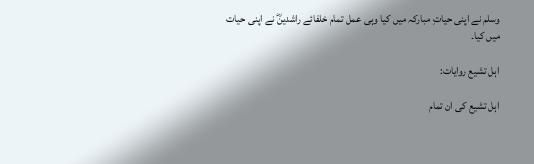وسلم نے اپنی حیاتِ مبارکہ میں کیا وہی عمل تمام خلفائے راشدینؓ نے اپنی حیات میں کیا۔

اہل تشیع روایات:

اہل تشیع کی ان تمام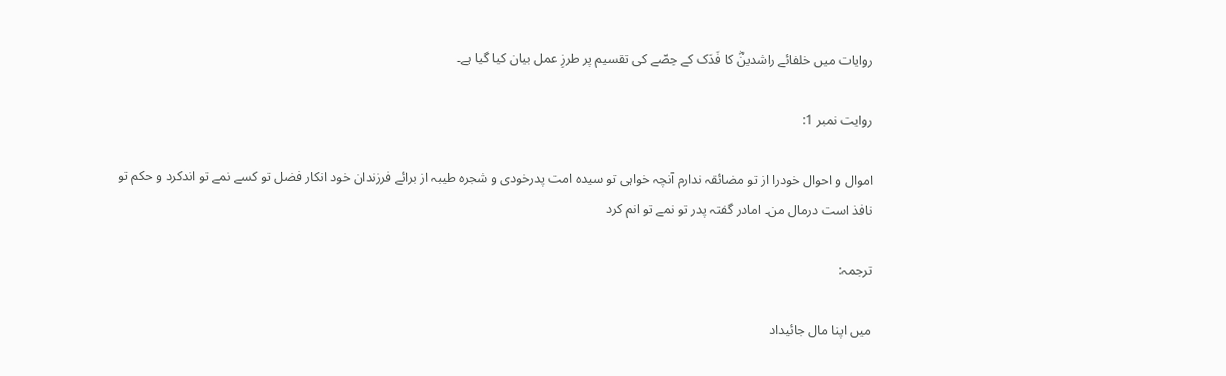روایات میں خلفائے راشدینؓ کا فَدَک کے حِصّے کی تقسیم پر طرزِ عمل بیان کیا گیا ہے۔

روایت نمبر 1:

اموال و احوال خودرا از تو مضائقہ ندارم آنچہ خواہی تو سیدہ امت پدرخودی و شجرہ طیبہ از برائے فرزندان خود انکار فضل تو کسے نمے تو اندکرد و حکم تو نافذ است درمال من۔ امادر گفتہ پدر تو نمے تو انم کرد

ترجمہ:

میں اپنا مال جائیداد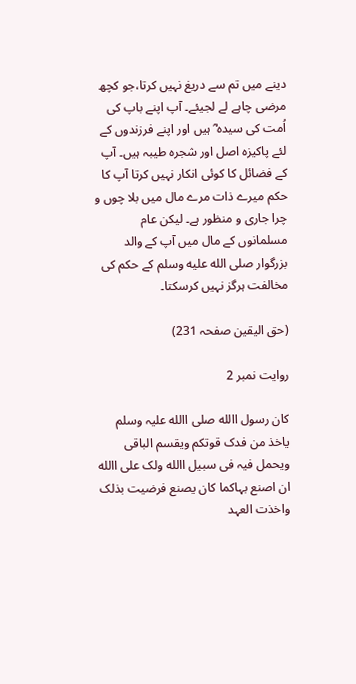دینے میں تم سے دریغ نہیں کرتا،جو کچھ مرضی چاہے لے لجیئے۔ آپ اپنے باپ کی اُمت کی سیدہ ؓ ہیں اور اپنے فرزندوں کے لئے پاکیزہ اصل اور شجرہ طیبہ ہیں۔ آپ کے فضائل کا کوئی انکار نہیں کرتا آپ کا حکم میرے ذات مرے مال میں بلا چوں و چرا جاری و منظور ہے۔ لیکن عام مسلمانوں کے مال میں آپ کے والد بزرگوار صلى الله عليه وسلم کے حکم کی مخالفت ہرگز نہیں کرسکتا۔

(حق الیقین صفحہ 231)

روایت نمبر 2

کان رسول االله صلی االله علیہ وسلم یاخذ من فدک قوتکم ویقسم الباقی ویحمل فیہ فی سبیل االله ولک علی االله ان اصنع بہاکما کان یصنع فرضیت بذلک واخذت العہد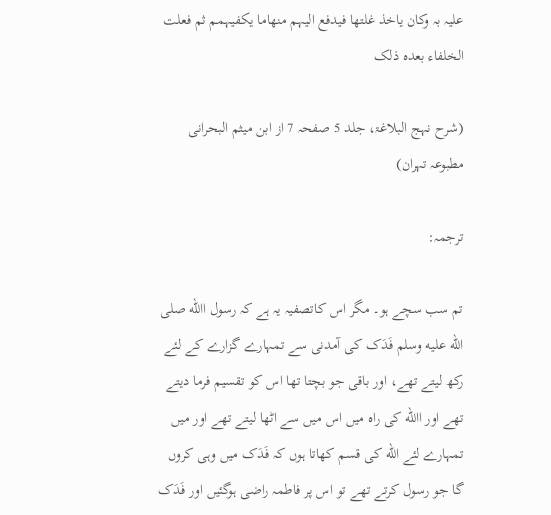علیہ بہ وکان یاخذ غلتھا فیدفع الیہم منھاما یکفیہمم ثم فعلت الخلفاء بعدہ ذلک

(شرح نہج البلاغۃ، جلد 5 صفحہ 7 از ابن میثم البحرانی مطبوعہ تہران)

ترجمہ:

تم سب سچے ہو۔ مگر اس کاتصفیہ یہ ہے کہ رسول االله صلى الله عليه وسلم فَدَک کی آمدنی سے تمہارے گزارے کے لئے رکھ لیتے تھے، اور باقی جو بچتا تھا اس کو تقسیم فرما دیتے تھے اور االله کی راہ میں اس میں سے اٹھا لیتے تھے اور میں تمہارے لئے الله کی قسم کھاتا ہوں کہ فَدَک میں وہی کروں گا جو رسول کرتے تھے تو اس پر فاطمہ راضی ہوگئیں اور فَدَک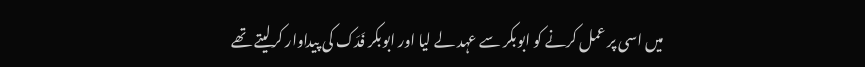میں اسی پر عمل کرنے کو ابوبکر سے عہد لے لیا اور ابوبکر فَدَک کی پیداوار کرلیتے تھے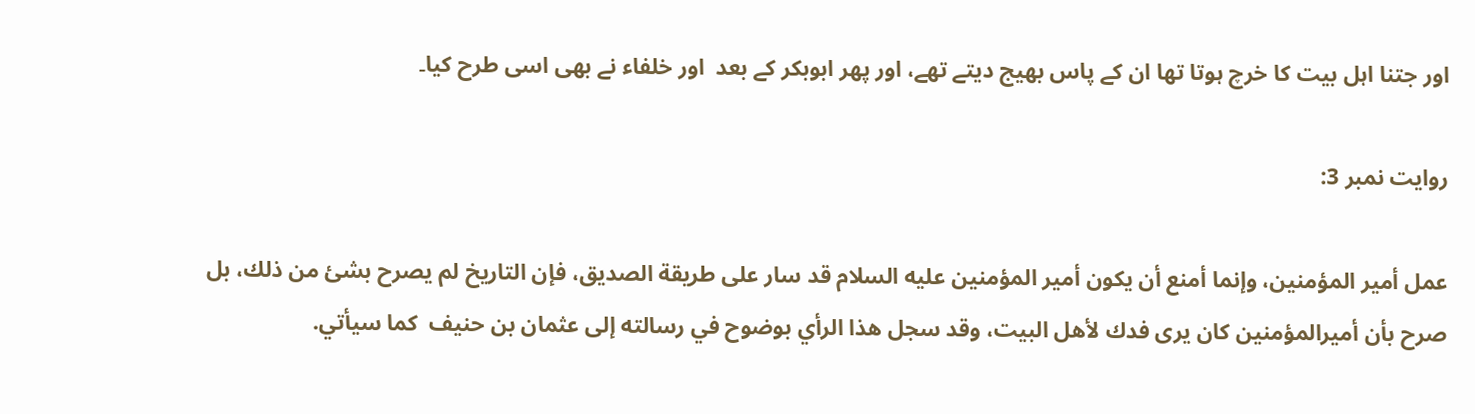اور جتنا اہل بیت کا خرچ ہوتا تھا ان کے پاس بھیج دیتے تھے، اور پھر ابوبکر کے بعد  اور خلفاء نے بھی اسی طرح کیا۔

روایت نمبر 3:

عمل أمير المؤمنين، وإنما أمنع أن يكون أمير المؤمنين عليه السلام قد سار علی طريقة الصديق، فإن التاريخ لم يصرح بشئ من ذلك، بل صرح بأن أميرالمؤمنين كان يرى فدك لأهل البيت، وقد سجل هذا الرأي بوضوح في رسالته إلى عثمان بن حنيف  كما سيأتي.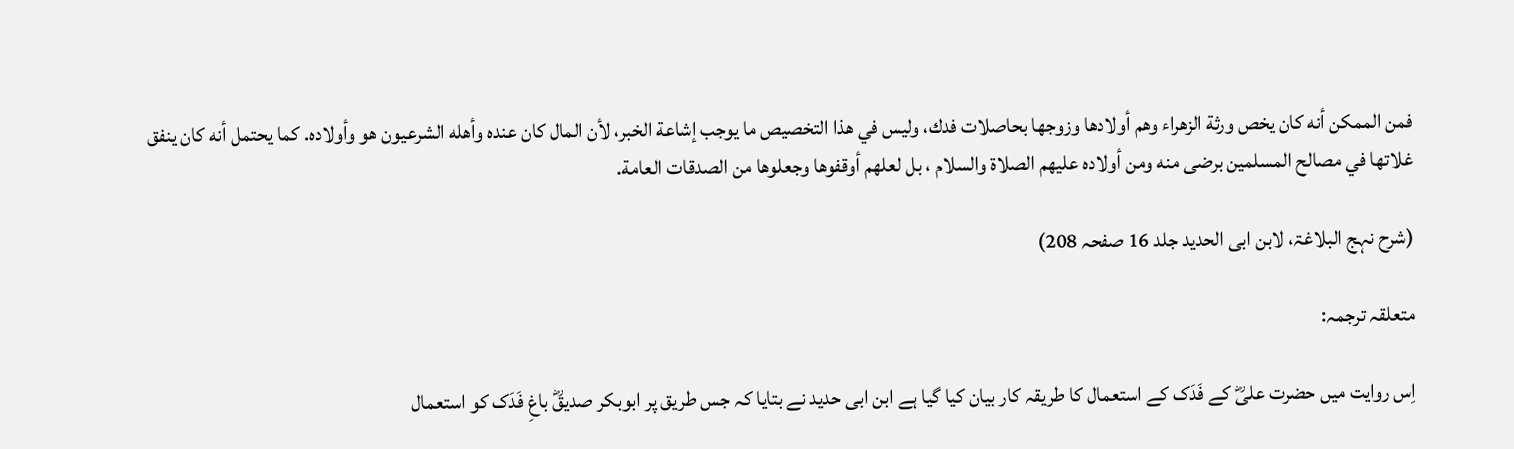فمن الممكن أنه كان يخص ورثة الزهراء وهم أولادها وزوجها بحاصلات فدك، وليس في هذا التخصيص ما يوجب إشاعة الخبر، لأن المال كان عنده وأهله الشرعيون هو وأولاده. كما يحتمل أنه كان ينفق غلاتها في مصالح المسلمين برضى منه ومن أولاده عليهم الصلاة والسلام ، بل لعلهم أوقفوها وجعلوها من الصدقات العامة.

(شرح نہج البلاغۃ، لابن ابی الحدید جلد 16 صفحہ 208)

متعلقہ ترجمہ:

اِس روایت میں حضرت علیؓ کے فَدَک کے استعمال کا طریقہ کار بیان کیا گیا ہے ابن ابی حدید نے بتایا کہ جس طریق پر ابوبکر صدیقؓ باغِ فَدَک کو استعمال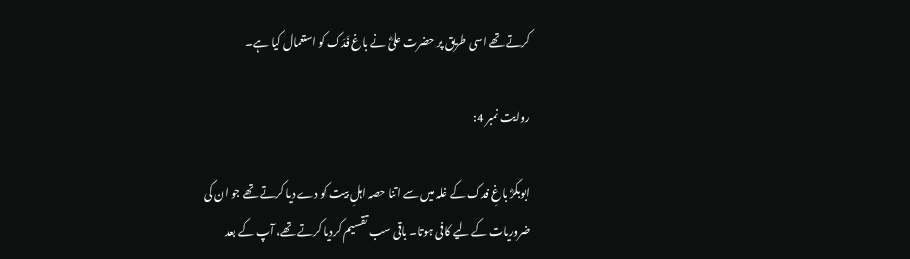کرتے تھے اسی طریق پر حضرت علیؓ نے باغ فَدَک کو استعمال کیا ہے۔

روایت نمبر 4:

ابوبکرؓ باغِ فدک کے غلہ میں سے اتنا حصہ اہلِ بیت کو دے دیا کرتے تھے جو ان کی ضروریات کے لیے کافی ہوتا۔ باقی سب تقسیم کردیا کرتے تھے، آپ کے بعد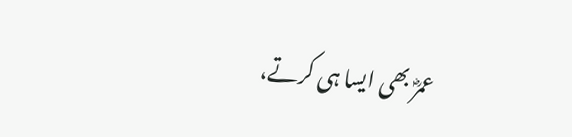عمرؓ بھی ایسا ہی کرتے،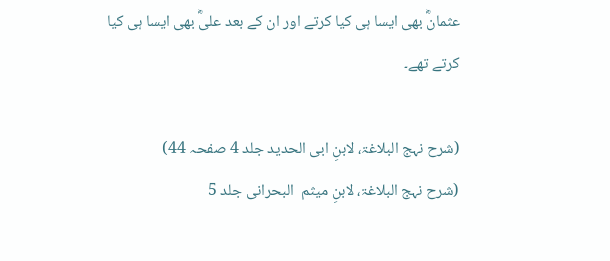عثمانؓ بھی ایسا ہی کیا کرتے اور ان کے بعد علیؓ بھی ایسا ہی کیا کرتے تھے۔

(شرح نہج البلاغۃ، لابنِ ابی الحدید جلد 4 صفحہ 44)
(شرح نہج البلاغۃ، لابنِ میثم  البحرانی جلد 5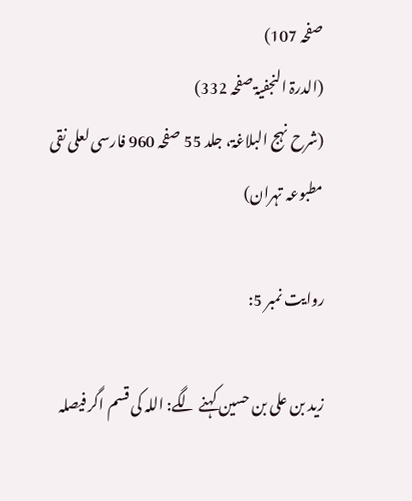صفحہ 107)
(الدرۃ النجفیۃ صفحہ 332)
(شرح نہج البلاغۃ، جلد 55 صفحہ 960 فارسی لعلی نقی مطبوعہ تہران)

روایت نمبر 5:

زید بن علی بن حسین کہنے لگے: اللہ کی قسم اگر فیصلہ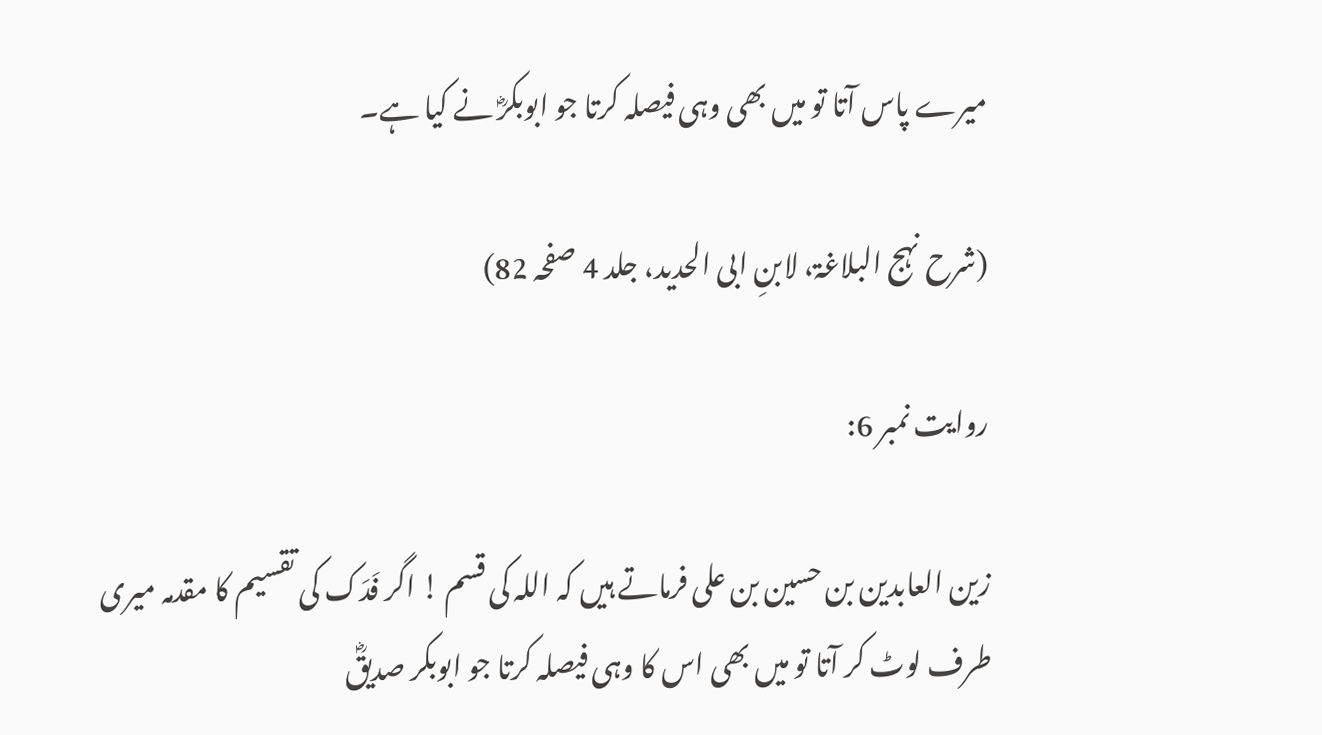میرے پاس آتا تو میں بھی وہی فیصلہ کرتا جو ابوبکرؓ نے کیا ہے۔

(شرح نہج البلاغۃ، لابنِ ابی الحدید، جلد 4 صفحہ 82)

روایت نمبر 6:

زین العابدین بن حسین بن علی فرماتے ہیں کہ اللہ کی قسم ! اگر فَدَک کی تقسیم کا مقدمہ میری طرف لوٹ کر آتا تو میں بھی اس کا وہی فیصلہ کرتا جو ابوبکر صدیقؓ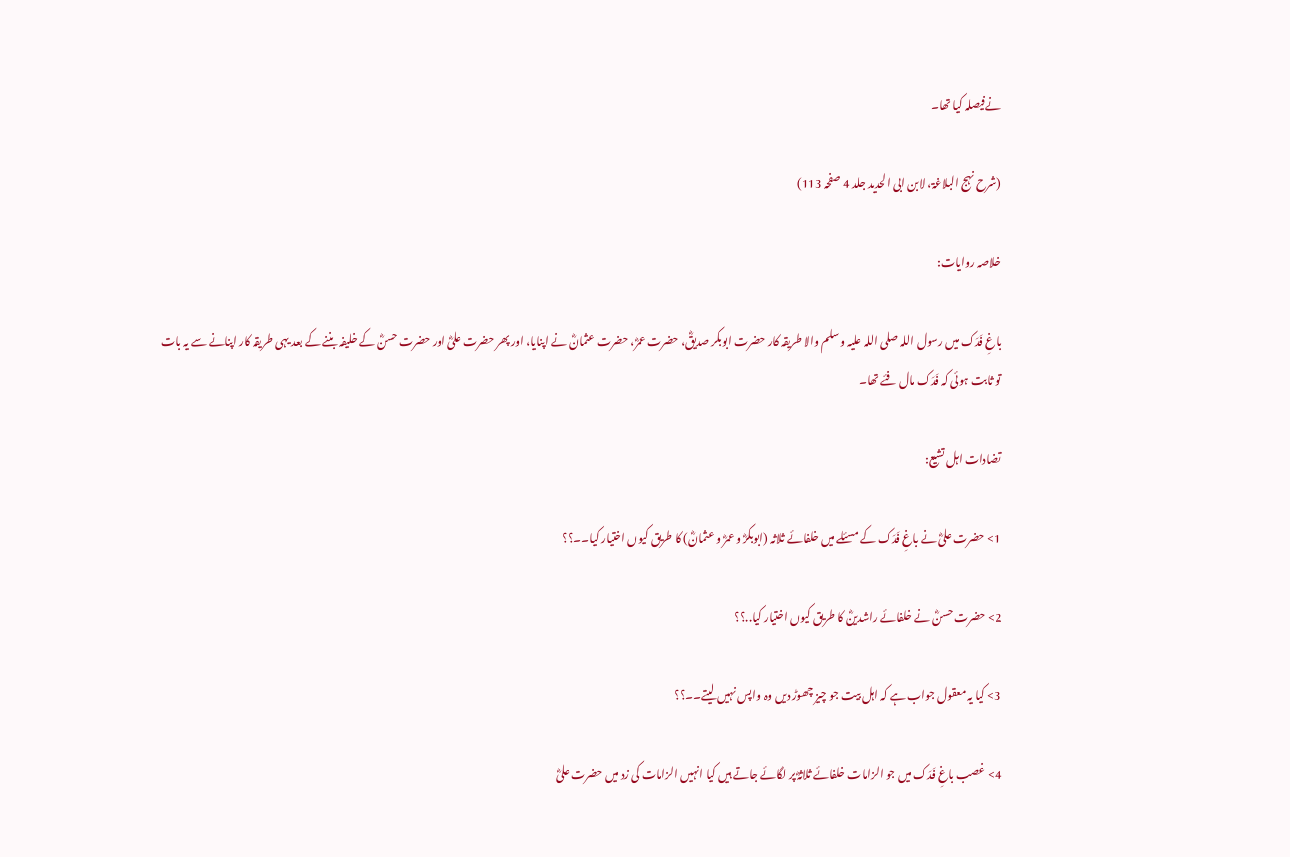نےفیصلہ کیا تھا۔

(شرح نہج البلاغۃ، لابن ابی الحدید جلد 4 صفحہ 113)

خلاصہ روایات:

باغِ فَدَک میں رسول اللہ صلی اللہ علیہ وسلم والا طریقہ کار حضرت ابوبکر صدیقؓ، حضرت عمرؓ، حضرت عثمانؓ نے اپنایا، اور پھر حضرت علیؓ اور حضرت حسنؓ کے خلیفہ بننے کے بعد یہی طریقہ کار اپنانے سے یہ بات تو ثابت ہوئی کہ فَدَک مال فئے تھا۔

تضادات اہل تشیع:

1> حضرت علیؓ نے باغِ فَدَک کے مسئلے میں خلفائے ثلاثہ (ابوبکرؓ و عمرؓ و عثمانؓ) کا طریق کیوں اختیار کیا۔۔؟؟

2> حضرت حسنؓ نے خلفائے راشدینؓ کا طریق کیوں اختیار کیا..؟؟

3> کیا یہ معقول جواب ہے کہ اہل بیت جو چیز چھوڑ دیں وہ واپس نہیں لیتے۔۔؟؟

4> غصب باغِ فَدَک میں جو الزامات خلفائے ثلاثہؓ پر لگائے جاتے ہیں کیا انہیں الزامات کی زد میں حضرت علیؓ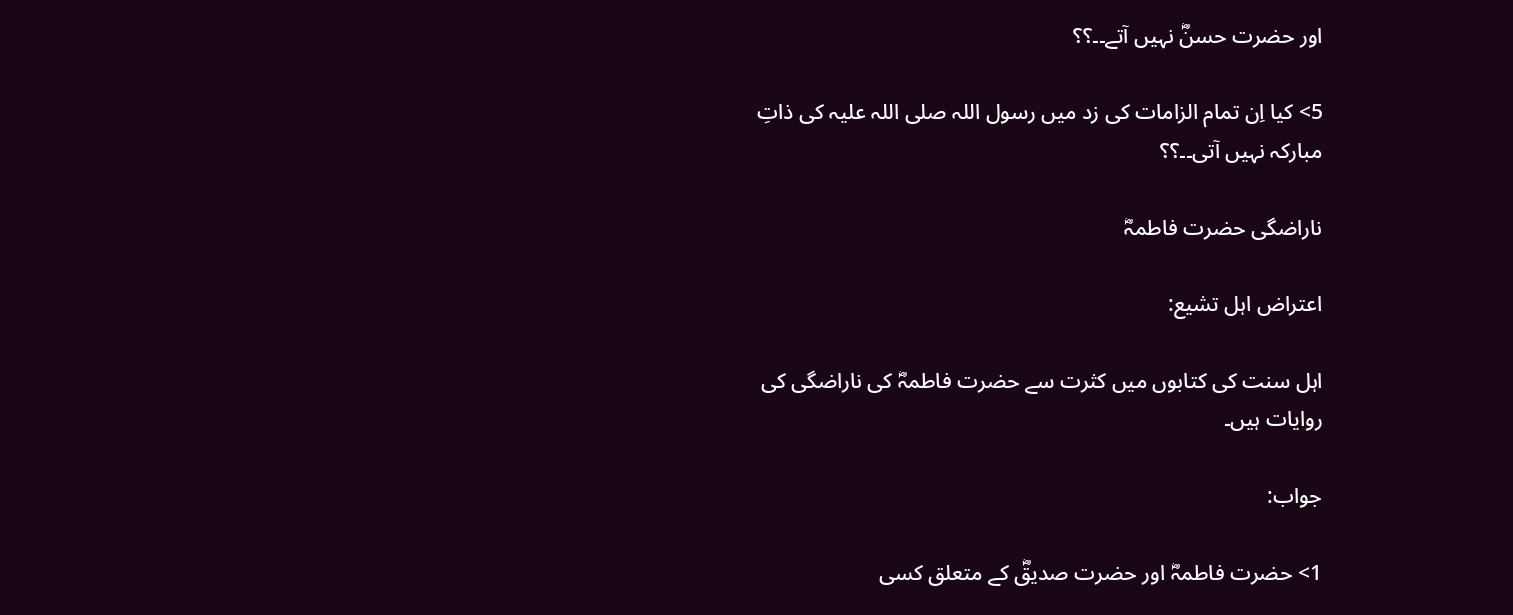اور حضرت حسنؓ نہیں آتے۔۔؟؟

5> کیا اِن تمام الزامات کی زد میں رسول اللہ صلی اللہ علیہ کی ذاتِ مبارکہ نہیں آتی۔۔؟؟

ناراضگی حضرت فاطمہؓ

اعتراض اہل تشیع:

اہل سنت کی کتابوں میں کثرت سے حضرت فاطمہؓ کی ناراضگی کی روایات ہیں۔

جواب:

1> حضرت فاطمہؓ اور حضرت صدیقؓ کے متعلق کسی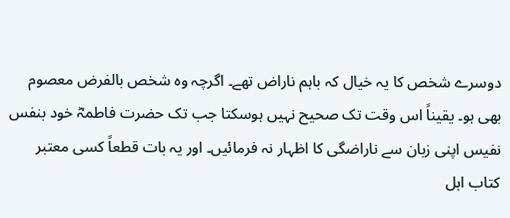دوسرے شخص کا یہ خیال کہ باہم ناراض تھے۔ اگرچہ وہ شخص بالفرض معصوم بھی ہو۔ یقیناً اس وقت تک صحیح نہیں ہوسکتا جب تک حضرت فاطمہؓ خود بنفس نفیس اپنی زبان سے ناراضگی کا اظہار نہ فرمائیں۔ اور یہ بات قطعاً کسی معتبر کتاب اہل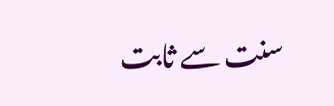سنت سے ثابت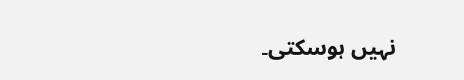نہیں ہوسکتی۔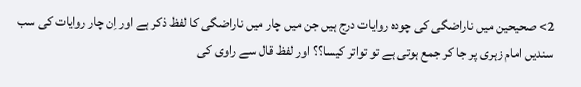2> صحیحین میں ناراضگی کی چودہ روایات درج ہیں جن میں چار میں ناراضگی کا لفظ ذکر ہے اور اِن چار روایات کی سب سندیں امام زہری پر جا کر جمع ہوتی ہے تو تواتر کیسا؟؟ اور لفظ قال سے راوی کی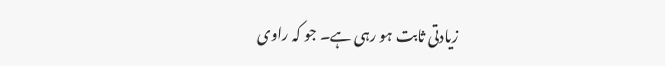زیادتی ثابت ہو رہی ہے۔ جو کہ راوی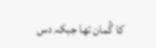کا گُمان تھا جبکہ دس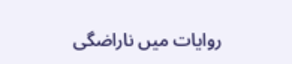روایات میں ناراضگی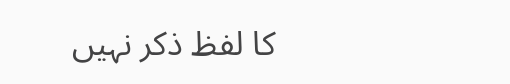کا لفظ ذکر نہیں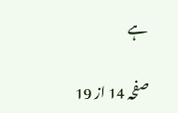ہے

صفحہ 14 از 19